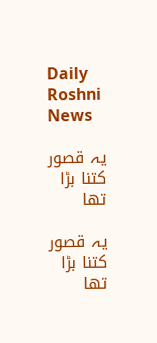Daily Roshni News

یہ قصور کتنا بڑا تھا

یہ قصور کتنا بڑا تھا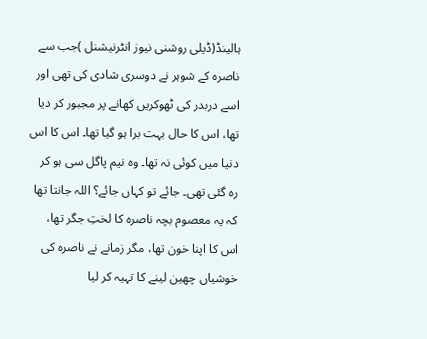ہالینڈ(ڈیلی روشنی نیوز انٹرنیشنل )جب سے ناصرہ کے شوہر نے دوسری شادی کی تھی اور اسے دربدر کی ٹھوکریں کھانے پر مجبور کر دیا تھا، اس کا حال بہت برا ہو گیا تھا۔ اس کا اس دنیا میں کوئی نہ تھا۔ وہ نیم پاگل سی ہو کر رہ گئی تھی۔ جائے تو کہاں جائے؟ اللہ جانتا تھا کہ یہ معصوم بچہ ناصرہ کا لختِ جگر تھا، اس کا اپنا خون تھا، مگر زمانے نے ناصرہ کی خوشیاں چھین لینے کا تہیہ کر لیا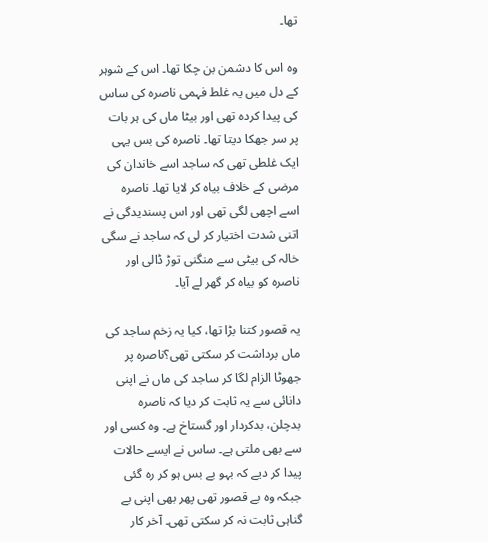تھا۔

وہ اس کا دشمن بن چکا تھا۔ اس کے شوہر کے دل میں یہ غلط فہمی ناصرہ کی ساس کی پیدا کردہ تھی اور بیٹا ماں کی ہر بات پر سر جھکا دیتا تھا۔ ناصرہ کی بس یہی ایک غلطی تھی کہ ساجد اسے خاندان کی مرضی کے خلاف بیاہ کر لایا تھا۔ ناصرہ اسے اچھی لگی تھی اور اس پسندیدگی نے اتنی شدت اختیار کر لی کہ ساجد نے سگی خالہ کی بیٹی سے منگنی توڑ ڈالی اور ناصرہ کو بیاہ کر گھر لے آیا۔

یہ قصور کتنا بڑا تھا، کیا یہ زخم ساجد کی ماں برداشت کر سکتی تھی؟ناصرہ پر جھوٹا الزام لگا کر ساجد کی ماں نے اپنی دانائی سے یہ ثابت کر دیا کہ ناصرہ بدچلن، بدکردار اور گستاخ ہے۔ وہ کسی اور سے بھی ملتی ہے۔ ساس نے ایسے حالات پیدا کر دیے کہ بہو بے بس ہو کر رہ گئی جبکہ وہ بے قصور تھی پھر بھی اپنی بے گناہی ثابت نہ کر سکتی تھی۔ آخر کار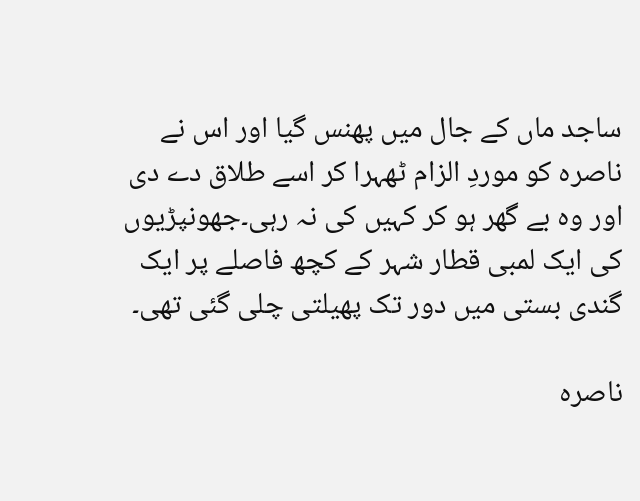ساجد ماں کے جال میں پھنس گیا اور اس نے ناصرہ کو موردِ الزام ٹھہرا کر اسے طلاق دے دی اور وہ بے گھر ہو کر کہیں کی نہ رہی۔جھونپڑیوں کی ایک لمبی قطار شہر کے کچھ فاصلے پر ایک گندی بستی میں دور تک پھیلتی چلی گئی تھی۔

ناصرہ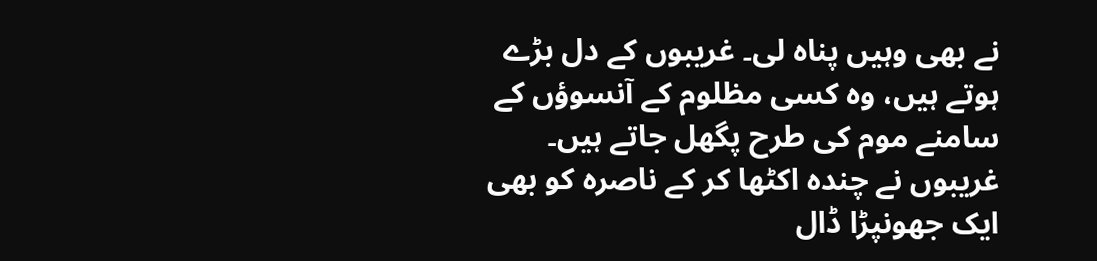نے بھی وہیں پناہ لی۔ غریبوں کے دل بڑے ہوتے ہیں، وہ کسی مظلوم کے آنسوؤں کے سامنے موم کی طرح پگھل جاتے ہیں۔ غریبوں نے چندہ اکٹھا کر کے ناصرہ کو بھی ایک جھونپڑا ڈال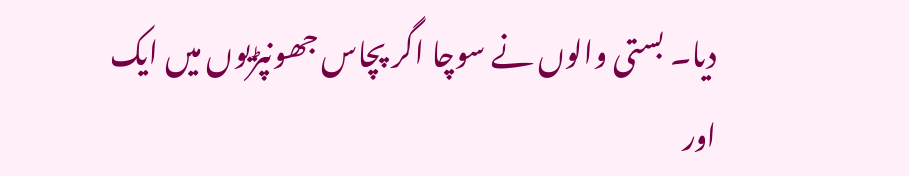دیا۔ بستی والوں نے سوچا اگر پچاس جھونپڑیوں میں ایک اور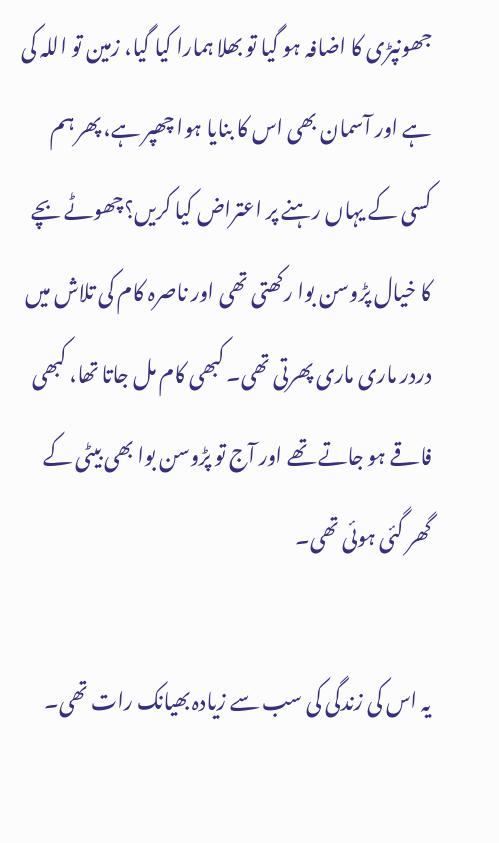جھونپڑی کا اضافہ ہو گیا تو بھلا ہمارا کیا گیا، زمین تو اللہ کی ہے اور آسمان بھی اس کا بنایا ہوا چھپر ہے، پھر ہم کسی کے یہاں رہنے پر اعتراض کیا کریں؟چھوٹے بچے کا خیال پڑوسن بوا رکھتی تھی اور ناصرہ کام کی تلاش میں دردر ماری ماری پھرتی تھی۔ کبھی کام مل جاتا تھا، کبھی فاقے ہو جاتے تھے اور آج تو پڑوسن بوا بھی بیٹی کے گھر گئی ہوئی تھی۔

یہ اس کی زندگی کی سب سے زیادہ بھیانک رات تھی۔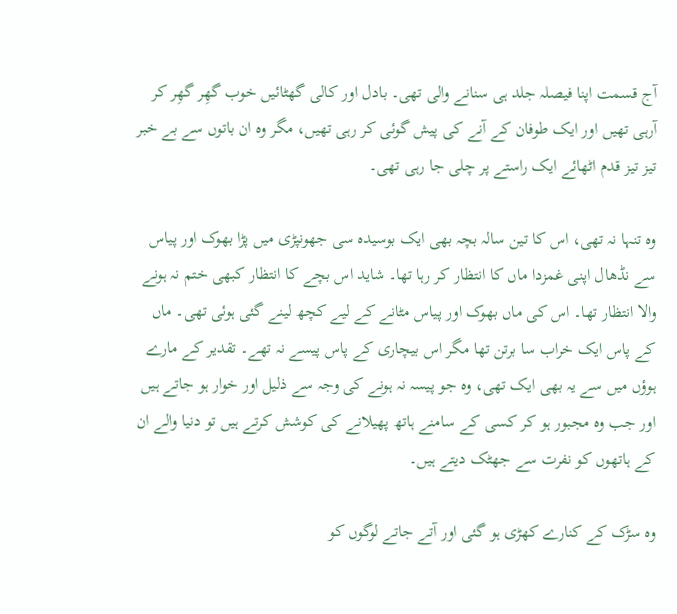آج قسمت اپنا فیصلہ جلد ہی سنانے والی تھی۔ بادل اور کالی گھٹائیں خوب گھِر گھِر کر آرہی تھیں اور ایک طوفان کے آنے کی پیش گوئی کر رہی تھیں، مگر وہ ان باتوں سے بے خبر تیز تیز قدم اٹھائے ایک راستے پر چلی جا رہی تھی۔

وہ تنہا نہ تھی، اس کا تین سالہ بچہ بھی ایک بوسیدہ سی جھونپڑی میں پڑا بھوک اور پیاس سے نڈھال اپنی غمزدا ماں کا انتظار کر رہا تھا۔ شاید اس بچے کا انتظار کبھی ختم نہ ہونے والا انتظار تھا۔ اس کی ماں بھوک اور پیاس مٹانے کے لیے کچھ لینے گئی ہوئی تھی۔ ماں کے پاس ایک خراب سا برتن تھا مگر اس بیچاری کے پاس پیسے نہ تھے۔ تقدیر کے مارے ہوؤں میں سے یہ بھی ایک تھی، وہ جو پیسہ نہ ہونے کی وجہ سے ذلیل اور خوار ہو جاتے ہیں اور جب وہ مجبور ہو کر کسی کے سامنے ہاتھ پھیلانے کی کوشش کرتے ہیں تو دنیا والے ان کے ہاتھوں کو نفرت سے جھٹک دیتے ہیں۔

وہ سڑک کے کنارے کھڑی ہو گئی اور آتے جاتے لوگوں کو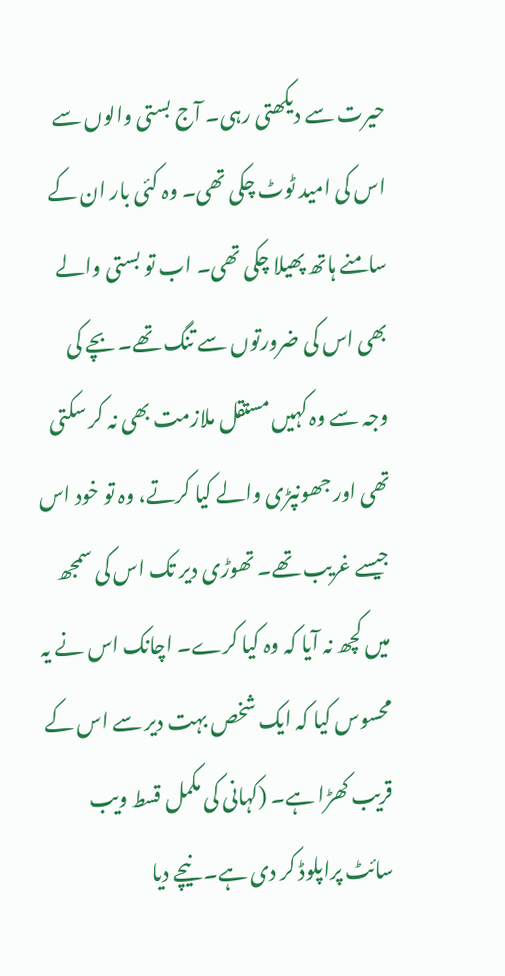حیرت سے دیکھتی رہی۔ آج بستی والوں سے اس کی امید ٹوٹ چکی تھی۔ وہ کئی بار ان کے سامنے ہاتھ پھیلا چکی تھی۔ اب تو بستی والے بھی اس کی ضرورتوں سے تنگ تھے۔ بچے کی وجہ سے وہ کہیں مستقل ملازمت بھی نہ کر سکتی تھی اور جھونپڑی والے کیا کرتے، وہ تو خود اس جیسے غریب تھے۔ تھوڑی دیر تک اس کی سمجھ میں کچھ نہ آیا کہ وہ کیا کرے۔ اچانک اس نے یہ محسوس کیا کہ ایک شخص بہت دیر سے اس کے قریب کھڑا ہے۔ (کہانی کی مکمل قسط ویب سائٹ پراپلوڈ کر دی ہے۔ نیچے دیا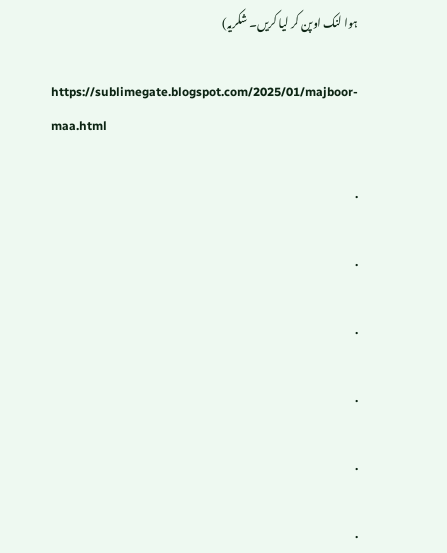ہوا لنک اوپن کر لیا کریں۔ شکریہ)

https://sublimegate.blogspot.com/2025/01/majboor-maa.html

.

.

.

.

.

.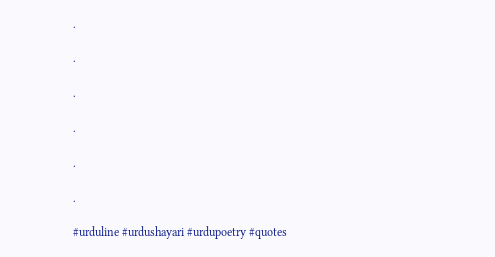.

.

.

.

.

.

#urduline #urdushayari #urdupoetry #quotes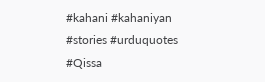#kahani #kahaniyan #stories #urduquotes #Qissa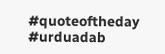#quoteoftheday #urduadab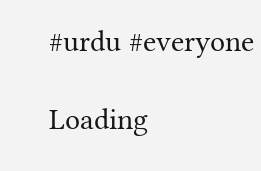#urdu #everyone

Loading